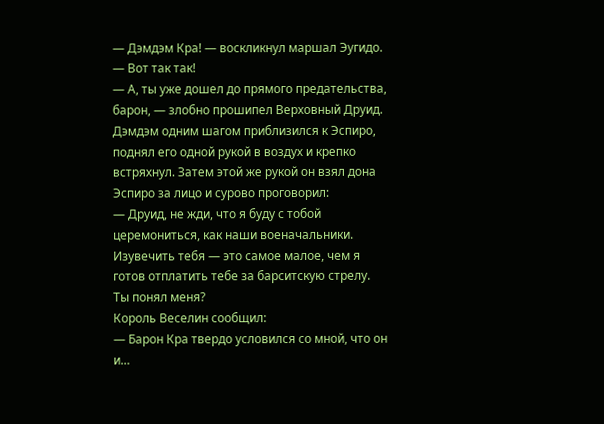— Дэмдэм Кра! — воскликнул маршал Эугидо. — Вот так так!
— А, ты уже дошел до прямого предательства, барон, — злобно прошипел Верховный Друид.
Дэмдэм одним шагом приблизился к Эспиро, поднял его одной рукой в воздух и крепко встряхнул. Затем этой же рукой он взял дона Эспиро за лицо и сурово проговорил:
— Друид, не жди, что я буду с тобой церемониться, как наши военачальники. Изувечить тебя — это самое малое, чем я готов отплатить тебе за барситскую стрелу. Ты понял меня?
Король Веселин сообщил:
— Барон Кра твердо условился со мной, что он и…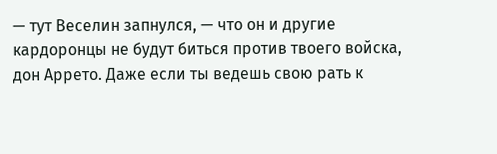— тут Веселин запнулся, — что он и другие кардоронцы не будут биться против твоего войска, дон Аррето. Даже если ты ведешь свою рать к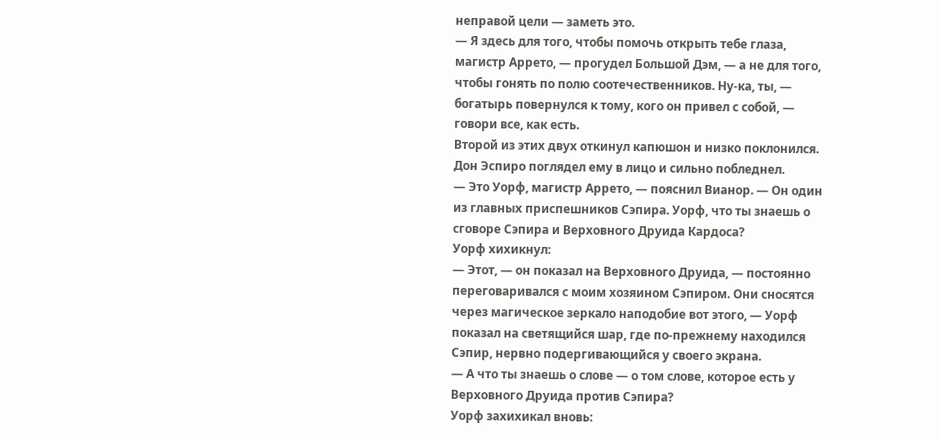неправой цели — заметь это.
— Я здесь для того, чтобы помочь открыть тебе глаза, магистр Аррето, — прогудел Большой Дэм, — а не для того, чтобы гонять по полю соотечественников. Ну-ка, ты, — богатырь повернулся к тому, кого он привел с собой, — говори все, как есть.
Второй из этих двух откинул капюшон и низко поклонился. Дон Эспиро поглядел ему в лицо и сильно побледнел.
— Это Уорф, магистр Аррето, — пояснил Вианор. — Он один из главных приспешников Сэпира. Уорф, что ты знаешь о сговоре Сэпира и Верховного Друида Кардоса?
Уорф хихикнул:
— Этот, — он показал на Верховного Друида, — постоянно переговаривался с моим хозяином Сэпиром. Они сносятся через магическое зеркало наподобие вот этого, — Уорф показал на светящийся шар, где по-прежнему находился Сэпир, нервно подергивающийся у своего экрана.
— А что ты знаешь о слове — о том слове, которое есть у Верховного Друида против Сэпира?
Уорф захихикал вновь: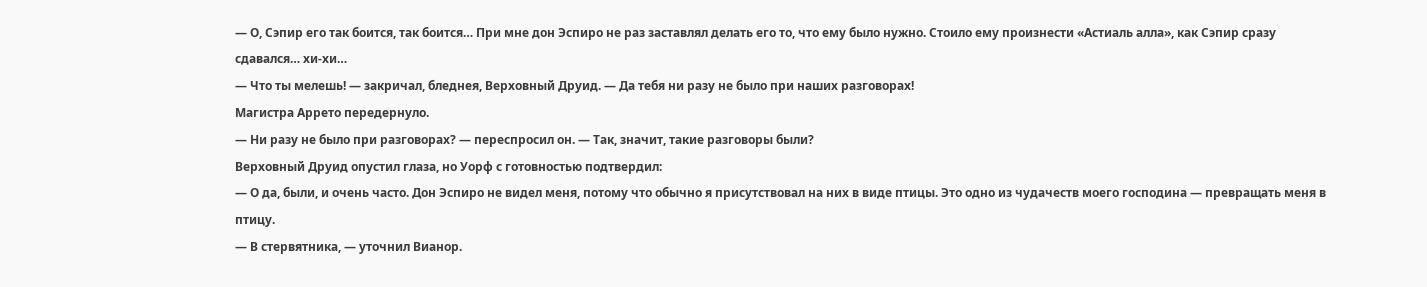— О, Сэпир его так боится, так боится… При мне дон Эспиро не раз заставлял делать его то, что ему было нужно. Стоило ему произнести «Астиаль алла», как Сэпир сразу сдавался… хи-хи…
— Что ты мелешь! — закричал, бледнея, Верховный Друид. — Да тебя ни разу не было при наших разговорах!
Магистра Аррето передернуло.
— Ни разу не было при разговорах? — переспросил он. — Так, значит, такие разговоры были?
Верховный Друид опустил глаза, но Уорф с готовностью подтвердил:
— О да, были, и очень часто. Дон Эспиро не видел меня, потому что обычно я присутствовал на них в виде птицы. Это одно из чудачеств моего господина — превращать меня в птицу.
— В стервятника, — уточнил Вианор.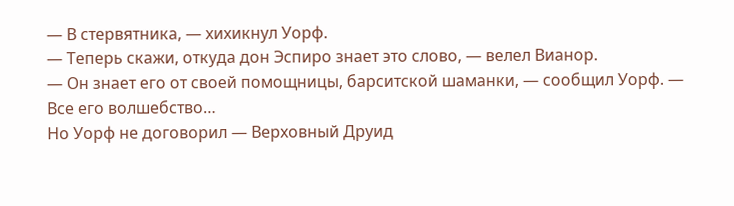— В стервятника, — хихикнул Уорф.
— Теперь скажи, откуда дон Эспиро знает это слово, — велел Вианор.
— Он знает его от своей помощницы, барситской шаманки, — сообщил Уорф. — Все его волшебство…
Но Уорф не договорил — Верховный Друид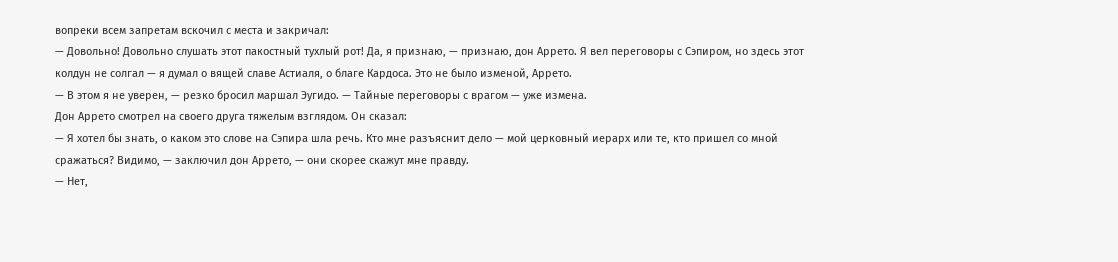вопреки всем запретам вскочил с места и закричал:
— Довольно! Довольно слушать этот пакостный тухлый рот! Да, я признаю, — признаю, дон Аррето. Я вел переговоры с Сэпиром, но здесь этот колдун не солгал — я думал о вящей славе Астиаля, о благе Кардоса. Это не было изменой, Аррето.
— В этом я не уверен, — резко бросил маршал Эугидо. — Тайные переговоры с врагом — уже измена.
Дон Аррето смотрел на своего друга тяжелым взглядом. Он сказал:
— Я хотел бы знать, о каком это слове на Сэпира шла речь. Кто мне разъяснит дело — мой церковный иерарх или те, кто пришел со мной сражаться? Видимо, — заключил дон Аррето, — они скорее скажут мне правду.
— Нет,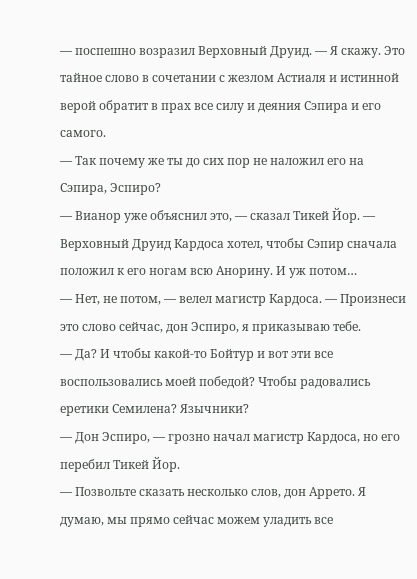— поспешно возразил Верховный Друид. — Я скажу. Это тайное слово в сочетании с жезлом Астиаля и истинной верой обратит в прах все силу и деяния Сэпира и его самого.
— Так почему же ты до сих пор не наложил его на Сэпира, Эспиро?
— Вианор уже объяснил это, — сказал Тикей Йор. — Верховный Друид Кардоса хотел, чтобы Сэпир сначала положил к его ногам всю Анорину. И уж потом…
— Нет, не потом, — велел магистр Кардоса. — Произнеси это слово сейчас, дон Эспиро, я приказываю тебе.
— Да? И чтобы какой-то Бойтур и вот эти все воспользовались моей победой? Чтобы радовались еретики Семилена? Язычники?
— Дон Эспиро, — грозно начал магистр Кардоса, но его перебил Тикей Йор.
— Позвольте сказать несколько слов, дон Аррето. Я думаю, мы прямо сейчас можем уладить все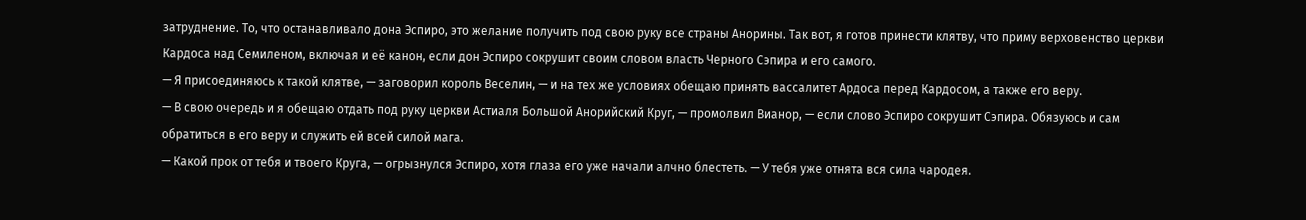затруднение. То, что останавливало дона Эспиро, это желание получить под свою руку все страны Анорины. Так вот, я готов принести клятву, что приму верховенство церкви Кардоса над Семиленом, включая и её канон, если дон Эспиро сокрушит своим словом власть Черного Сэпира и его самого.
— Я присоединяюсь к такой клятве, — заговорил король Веселин, — и на тех же условиях обещаю принять вассалитет Ардоса перед Кардосом, а также его веру.
— В свою очередь и я обещаю отдать под руку церкви Астиаля Большой Анорийский Круг, — промолвил Вианор, — если слово Эспиро сокрушит Сэпира. Обязуюсь и сам обратиться в его веру и служить ей всей силой мага.
— Какой прок от тебя и твоего Круга, — огрызнулся Эспиро, хотя глаза его уже начали алчно блестеть. — У тебя уже отнята вся сила чародея.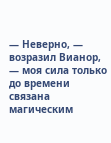— Неверно, — возразил Вианор, — моя сила только до времени связана магическим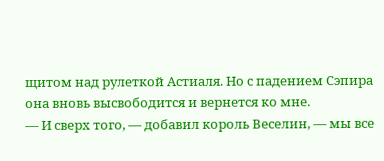щитом над рулеткой Астиаля. Но с падением Сэпира она вновь высвободится и вернется ко мне.
— И сверх того, — добавил король Веселин, — мы все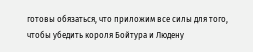готовы обязаться, что приложим все силы для того, чтобы убедить короля Бойтура и Людену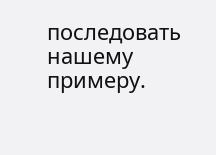последовать нашему примеру.